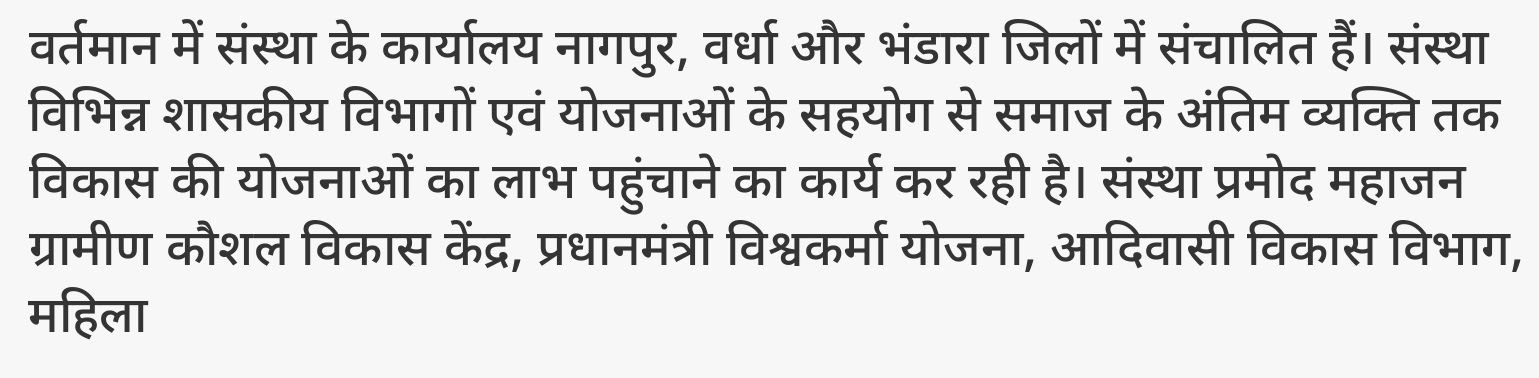वर्तमान में संस्था के कार्यालय नागपुर, वर्धा और भंडारा जिलों में संचालित हैं। संस्था विभिन्न शासकीय विभागों एवं योजनाओं के सहयोग से समाज के अंतिम व्यक्ति तक विकास की योजनाओं का लाभ पहुंचाने का कार्य कर रही है। संस्था प्रमोद महाजन ग्रामीण कौशल विकास केंद्र, प्रधानमंत्री विश्वकर्मा योजना, आदिवासी विकास विभाग, महिला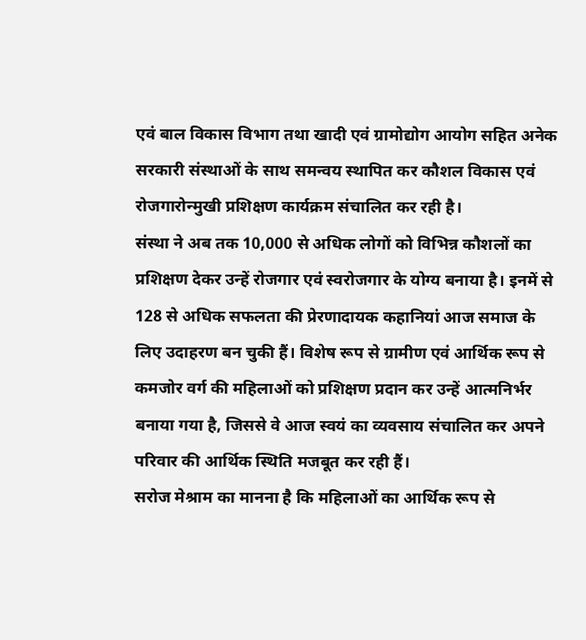एवं बाल विकास विभाग तथा खादी एवं ग्रामोद्योग आयोग सहित अनेक सरकारी संस्थाओं के साथ समन्वय स्थापित कर कौशल विकास एवं रोजगारोन्मुखी प्रशिक्षण कार्यक्रम संचालित कर रही है।
संस्था ने अब तक 10,000 से अधिक लोगों को विभिन्न कौशलों का प्रशिक्षण देकर उन्हें रोजगार एवं स्वरोजगार के योग्य बनाया है। इनमें से 128 से अधिक सफलता की प्रेरणादायक कहानियां आज समाज के लिए उदाहरण बन चुकी हैं। विशेष रूप से ग्रामीण एवं आर्थिक रूप से कमजोर वर्ग की महिलाओं को प्रशिक्षण प्रदान कर उन्हें आत्मनिर्भर बनाया गया है, जिससे वे आज स्वयं का व्यवसाय संचालित कर अपने परिवार की आर्थिक स्थिति मजबूत कर रही हैं।
सरोज मेश्राम का मानना है कि महिलाओं का आर्थिक रूप से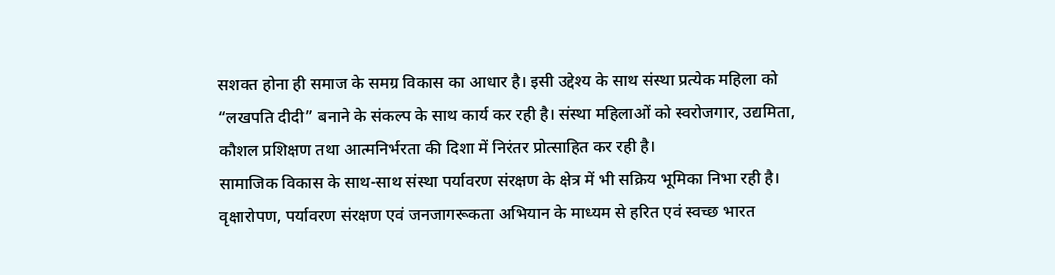सशक्त होना ही समाज के समग्र विकास का आधार है। इसी उद्देश्य के साथ संस्था प्रत्येक महिला को “लखपति दीदी” बनाने के संकल्प के साथ कार्य कर रही है। संस्था महिलाओं को स्वरोजगार, उद्यमिता, कौशल प्रशिक्षण तथा आत्मनिर्भरता की दिशा में निरंतर प्रोत्साहित कर रही है।
सामाजिक विकास के साथ-साथ संस्था पर्यावरण संरक्षण के क्षेत्र में भी सक्रिय भूमिका निभा रही है। वृक्षारोपण, पर्यावरण संरक्षण एवं जनजागरूकता अभियान के माध्यम से हरित एवं स्वच्छ भारत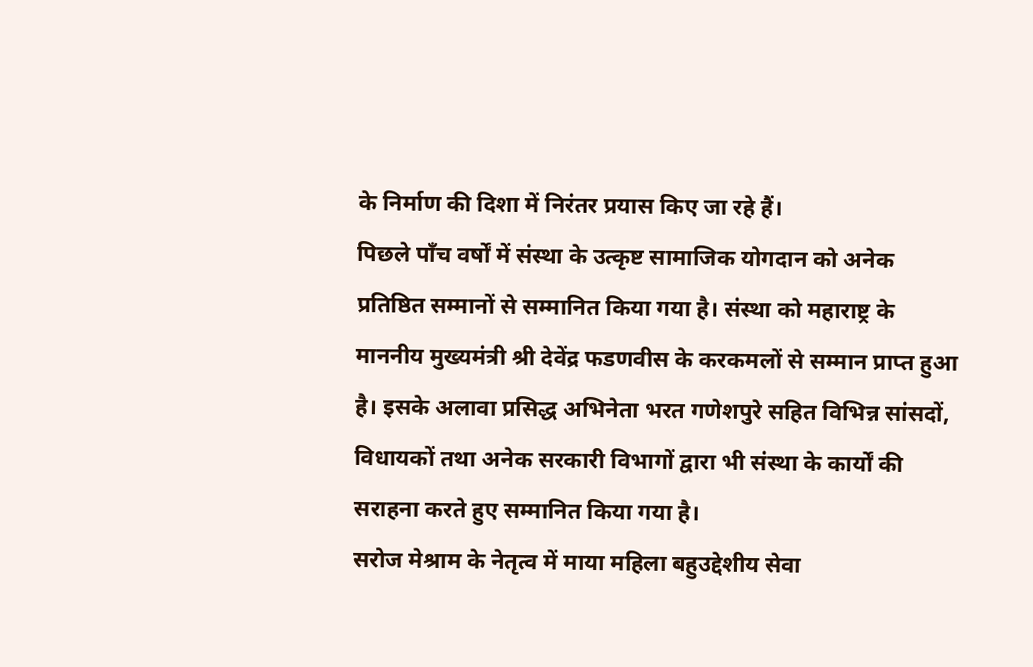के निर्माण की दिशा में निरंतर प्रयास किए जा रहे हैं।
पिछले पाँच वर्षों में संस्था के उत्कृष्ट सामाजिक योगदान को अनेक प्रतिष्ठित सम्मानों से सम्मानित किया गया है। संस्था को महाराष्ट्र के माननीय मुख्यमंत्री श्री देवेंद्र फडणवीस के करकमलों से सम्मान प्राप्त हुआ है। इसके अलावा प्रसिद्ध अभिनेता भरत गणेशपुरे सहित विभिन्न सांसदों, विधायकों तथा अनेक सरकारी विभागों द्वारा भी संस्था के कार्यों की सराहना करते हुए सम्मानित किया गया है।
सरोज मेश्राम के नेतृत्व में माया महिला बहुउद्देशीय सेवा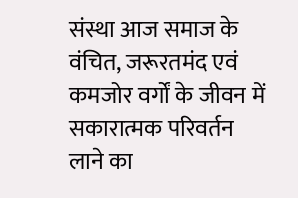संस्था आज समाज के वंचित, जरूरतमंद एवं कमजोर वर्गों के जीवन में सकारात्मक परिवर्तन लाने का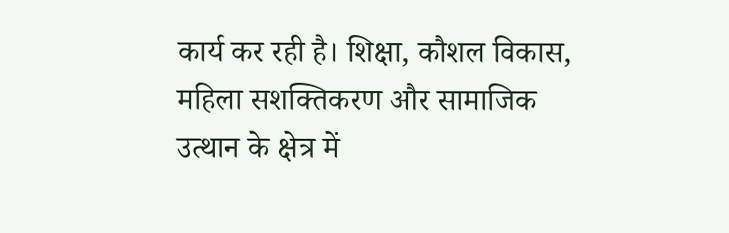कार्य कर रही है। शिक्षा, कौशल विकास, महिला सशक्तिकरण और सामाजिक उत्थान के क्षेत्र में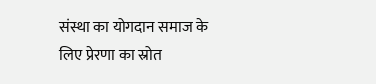संस्था का योगदान समाज के लिए प्रेरणा का स्रोत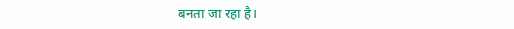बनता जा रहा है।